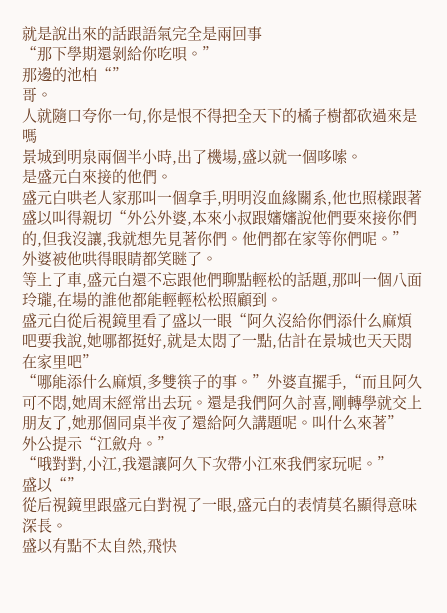就是說出來的話跟語氣完全是兩回事
“那下學期還剝給你吃唄。”
那邊的池柏“”
哥。
人就隨口夸你一句,你是恨不得把全天下的橘子樹都砍過來是嗎
景城到明泉兩個半小時,出了機場,盛以就一個哆嗦。
是盛元白來接的他們。
盛元白哄老人家那叫一個拿手,明明沒血緣關系,他也照樣跟著盛以叫得親切“外公外婆,本來小叔跟嬸嬸說他們要來接你們的,但我沒讓,我就想先見著你們。他們都在家等你們呢。”
外婆被他哄得眼睛都笑瞇了。
等上了車,盛元白還不忘跟他們聊點輕松的話題,那叫一個八面玲瓏,在場的誰他都能輕輕松松照顧到。
盛元白從后視鏡里看了盛以一眼“阿久沒給你們添什么麻煩吧要我說,她哪都挺好,就是太悶了一點,估計在景城也天天悶在家里吧”
“哪能添什么麻煩,多雙筷子的事。”外婆直擺手,“而且阿久可不悶,她周末經常出去玩。還是我們阿久討喜,剛轉學就交上朋友了,她那個同桌半夜了還給阿久講題呢。叫什么來著”
外公提示“江斂舟。”
“哦對對,小江,我還讓阿久下次帶小江來我們家玩呢。”
盛以“”
從后視鏡里跟盛元白對視了一眼,盛元白的表情莫名顯得意味深長。
盛以有點不太自然,飛快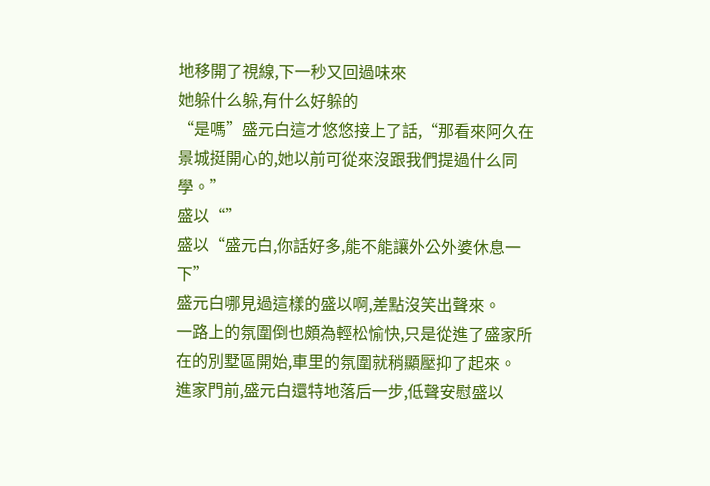地移開了視線,下一秒又回過味來
她躲什么躲,有什么好躲的
“是嗎”盛元白這才悠悠接上了話,“那看來阿久在景城挺開心的,她以前可從來沒跟我們提過什么同學。”
盛以“”
盛以“盛元白,你話好多,能不能讓外公外婆休息一下”
盛元白哪見過這樣的盛以啊,差點沒笑出聲來。
一路上的氛圍倒也頗為輕松愉快,只是從進了盛家所在的別墅區開始,車里的氛圍就稍顯壓抑了起來。
進家門前,盛元白還特地落后一步,低聲安慰盛以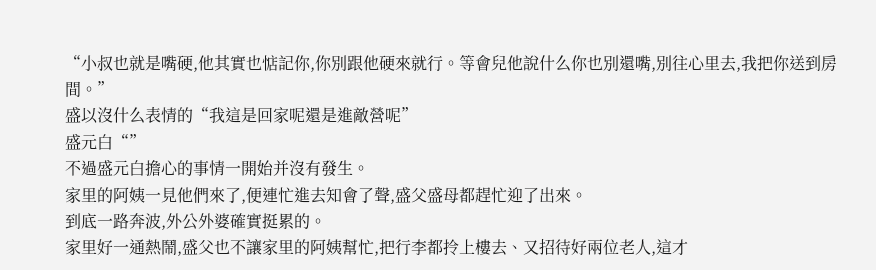“小叔也就是嘴硬,他其實也惦記你,你別跟他硬來就行。等會兒他說什么你也別還嘴,別往心里去,我把你送到房間。”
盛以沒什么表情的“我這是回家呢還是進敵營呢”
盛元白“”
不過盛元白擔心的事情一開始并沒有發生。
家里的阿姨一見他們來了,便連忙進去知會了聲,盛父盛母都趕忙迎了出來。
到底一路奔波,外公外婆確實挺累的。
家里好一通熱鬧,盛父也不讓家里的阿姨幫忙,把行李都拎上樓去、又招待好兩位老人,這才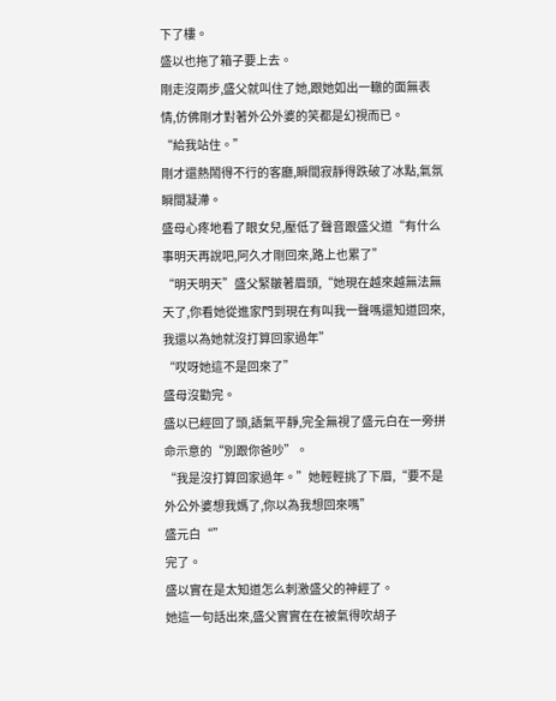下了樓。
盛以也拖了箱子要上去。
剛走沒兩步,盛父就叫住了她,跟她如出一轍的面無表情,仿佛剛才對著外公外婆的笑都是幻視而已。
“給我站住。”
剛才還熱鬧得不行的客廳,瞬間寂靜得跌破了冰點,氣氛瞬間凝滯。
盛母心疼地看了眼女兒,壓低了聲音跟盛父道“有什么事明天再說吧,阿久才剛回來,路上也累了”
“明天明天”盛父緊皺著眉頭,“她現在越來越無法無天了,你看她從進家門到現在有叫我一聲嗎還知道回來,我還以為她就沒打算回家過年”
“哎呀她這不是回來了”
盛母沒勸完。
盛以已經回了頭,語氣平靜,完全無視了盛元白在一旁拼命示意的“別跟你爸吵”。
“我是沒打算回家過年。”她輕輕挑了下眉,“要不是外公外婆想我媽了,你以為我想回來嗎”
盛元白“”
完了。
盛以實在是太知道怎么刺激盛父的神經了。
她這一句話出來,盛父實實在在被氣得吹胡子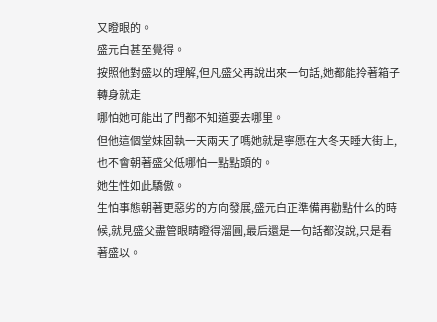又瞪眼的。
盛元白甚至覺得。
按照他對盛以的理解,但凡盛父再說出來一句話,她都能拎著箱子轉身就走
哪怕她可能出了門都不知道要去哪里。
但他這個堂妹固執一天兩天了嗎她就是寧愿在大冬天睡大街上,也不會朝著盛父低哪怕一點點頭的。
她生性如此驕傲。
生怕事態朝著更惡劣的方向發展,盛元白正準備再勸點什么的時候,就見盛父盡管眼睛瞪得溜圓,最后還是一句話都沒說,只是看著盛以。